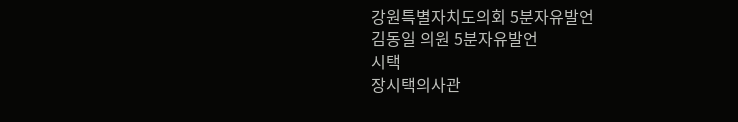강원특별자치도의회 5분자유발언
김동일 의원 5분자유발언
시택
장시택의사관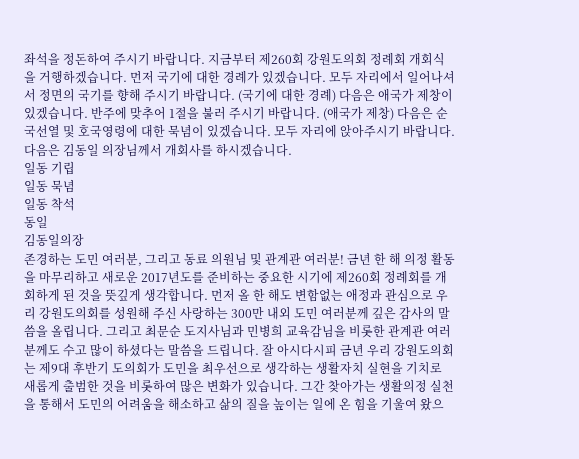좌석을 정돈하여 주시기 바랍니다. 지금부터 제260회 강원도의회 정례회 개회식을 거행하겠습니다. 먼저 국기에 대한 경례가 있겠습니다. 모두 자리에서 일어나셔서 정면의 국기를 향해 주시기 바랍니다. (국기에 대한 경례) 다음은 애국가 제창이 있겠습니다. 반주에 맞추어 1절을 불러 주시기 바랍니다. (애국가 제창) 다음은 순국선열 및 호국영령에 대한 묵념이 있겠습니다. 모두 자리에 앉아주시기 바랍니다. 다음은 김동일 의장님께서 개회사를 하시겠습니다.
일동 기립
일동 묵념
일동 착석
동일
김동일의장
존경하는 도민 여러분, 그리고 동료 의원님 및 관계관 여러분! 금년 한 해 의정 활동을 마무리하고 새로운 2017년도를 준비하는 중요한 시기에 제260회 정례회를 개회하게 된 것을 뜻깊게 생각합니다. 먼저 올 한 해도 변함없는 애정과 관심으로 우리 강원도의회를 성원해 주신 사랑하는 300만 내외 도민 여러분께 깊은 감사의 말씀을 올립니다. 그리고 최문순 도지사님과 민병희 교육감님을 비롯한 관계관 여러분께도 수고 많이 하셨다는 말씀을 드립니다. 잘 아시다시피 금년 우리 강원도의회는 제9대 후반기 도의회가 도민을 최우선으로 생각하는 생활자치 실현을 기치로 새롭게 출범한 것을 비롯하여 많은 변화가 있습니다. 그간 찾아가는 생활의정 실천을 통해서 도민의 어려움을 해소하고 삶의 질을 높이는 일에 온 힘을 기울여 왔으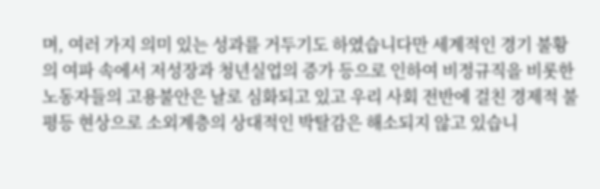며, 여러 가지 의미 있는 성과를 거두기도 하였습니다만 세계적인 경기 불황의 여파 속에서 저성장과 청년실업의 증가 등으로 인하여 비정규직을 비롯한 노동자들의 고용불안은 날로 심화되고 있고 우리 사회 전반에 걸친 경제적 불평등 현상으로 소외계층의 상대적인 박탈감은 해소되지 않고 있습니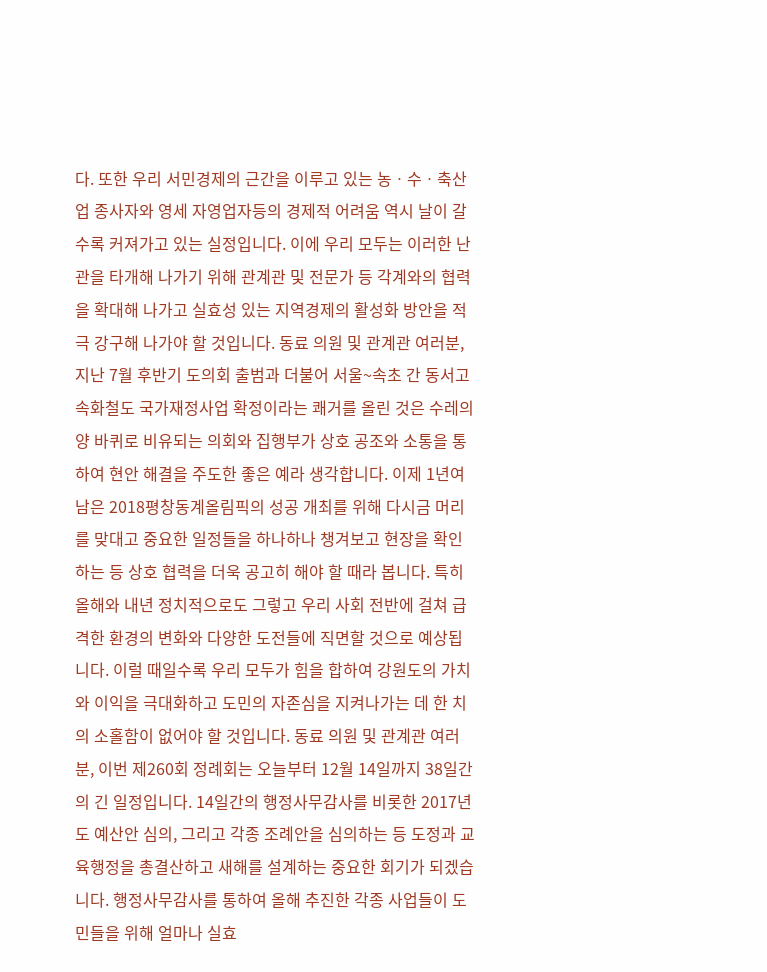다. 또한 우리 서민경제의 근간을 이루고 있는 농ㆍ수ㆍ축산업 종사자와 영세 자영업자등의 경제적 어려움 역시 날이 갈수록 커져가고 있는 실정입니다. 이에 우리 모두는 이러한 난관을 타개해 나가기 위해 관계관 및 전문가 등 각계와의 협력을 확대해 나가고 실효성 있는 지역경제의 활성화 방안을 적극 강구해 나가야 할 것입니다. 동료 의원 및 관계관 여러분, 지난 7월 후반기 도의회 출범과 더불어 서울~속초 간 동서고속화철도 국가재정사업 확정이라는 쾌거를 올린 것은 수레의 양 바퀴로 비유되는 의회와 집행부가 상호 공조와 소통을 통하여 현안 해결을 주도한 좋은 예라 생각합니다. 이제 1년여 남은 2018평창동계올림픽의 성공 개최를 위해 다시금 머리를 맞대고 중요한 일정들을 하나하나 챙겨보고 현장을 확인하는 등 상호 협력을 더욱 공고히 해야 할 때라 봅니다. 특히 올해와 내년 정치적으로도 그렇고 우리 사회 전반에 걸쳐 급격한 환경의 변화와 다양한 도전들에 직면할 것으로 예상됩니다. 이럴 때일수록 우리 모두가 힘을 합하여 강원도의 가치와 이익을 극대화하고 도민의 자존심을 지켜나가는 데 한 치의 소홀함이 없어야 할 것입니다. 동료 의원 및 관계관 여러분, 이번 제260회 정례회는 오늘부터 12월 14일까지 38일간의 긴 일정입니다. 14일간의 행정사무감사를 비롯한 2017년도 예산안 심의, 그리고 각종 조례안을 심의하는 등 도정과 교육행정을 총결산하고 새해를 설계하는 중요한 회기가 되겠습니다. 행정사무감사를 통하여 올해 추진한 각종 사업들이 도민들을 위해 얼마나 실효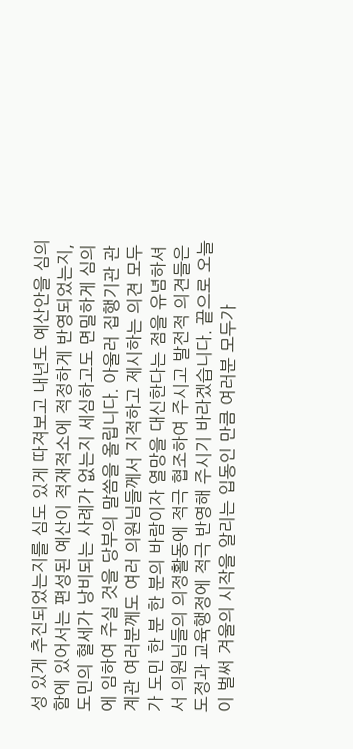성 있게 추진되었는지를 심도 있게 따져보고 내년도 예산안을 심의함에 있어서는 편성된 예산이 적재적소에 적정하게 반영되었는지, 도민의 혈세가 낭비되는 사례가 없는지 세심하고도 면밀하게 심의에 임하여 주실 것을 당부의 말씀을 올립니다. 아울러 집행기관 관계관 여러분께도 여러 의원님들께서 지적하고 제시하는 의견 모두가 도민 한 분 한 분의 바람이자 열망을 대신한다는 점을 유념하셔서 의원님들의 의정활동에 적극 협조하여 주시고 발전적 의견들은 도정과 교육행정에 적극 반영해 주시기 바라겠습니다. 끝으로 오늘이 벌써 겨울의 시작을 알리는 입동인 만큼 여러분 모두가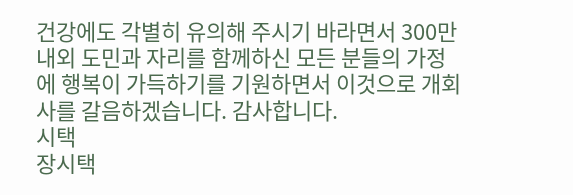건강에도 각별히 유의해 주시기 바라면서 300만 내외 도민과 자리를 함께하신 모든 분들의 가정에 행복이 가득하기를 기원하면서 이것으로 개회사를 갈음하겠습니다. 감사합니다.
시택
장시택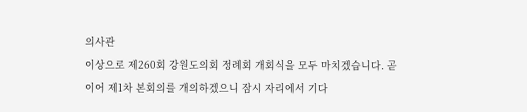의사관
이상으로 제260회 강원도의회 정례회 개회식을 모두 마치겠습니다. 곧이어 제1차 본회의를 개의하겠으니 잠시 자리에서 기다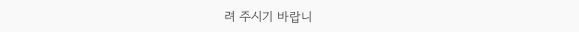려 주시기 바랍니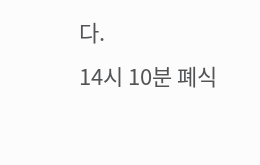다.
14시 10분 폐식